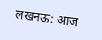लखनऊ: आज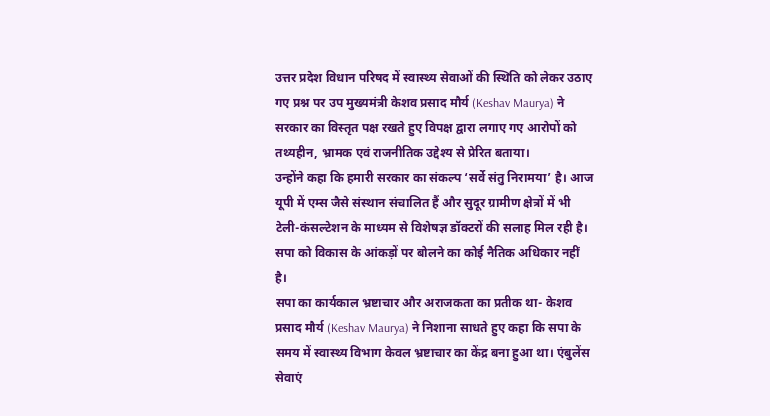उत्तर प्रदेश विधान परिषद में स्वास्थ्य सेवाओं की स्थिति को लेकर उठाए गए प्रश्न पर उप मुख्यमंत्री केशव प्रसाद मौर्य (Keshav Maurya) ने सरकार का विस्तृत पक्ष रखते हुए विपक्ष द्वारा लगाए गए आरोपों को तथ्यहीन, भ्रामक एवं राजनीतिक उद्देश्य से प्रेरित बताया।
उन्होंने कहा कि हमारी सरकार का संकल्प ‘सर्वे संतु निरामया’ है। आज यूपी में एम्स जैसे संस्थान संचालित हैं और सुदूर ग्रामीण क्षेत्रों में भी टेली-कंसल्टेशन के माध्यम से विशेषज्ञ डॉक्टरों की सलाह मिल रही है। सपा को विकास के आंकड़ों पर बोलने का कोई नैतिक अधिकार नहीं है।
सपा का कार्यकाल भ्रष्टाचार और अराजकता का प्रतीक था- केशव प्रसाद मौर्य (Keshav Maurya) ने निशाना साधते हुए कहा कि सपा के समय में स्वास्थ्य विभाग केवल भ्रष्टाचार का केंद्र बना हुआ था। एंबुलेंस सेवाएं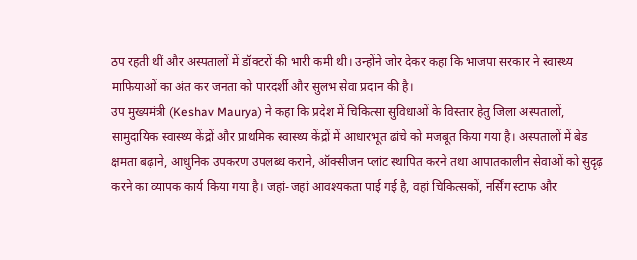ठप रहती थीं और अस्पतालों में डॉक्टरों की भारी कमी थी। उन्होंने जोर देकर कहा कि भाजपा सरकार ने स्वास्थ्य माफियाओं का अंत कर जनता को पारदर्शी और सुलभ सेवा प्रदान की है।
उप मुख्यमंत्री (Keshav Maurya) ने कहा कि प्रदेश में चिकित्सा सुविधाओं के विस्तार हेतु जिला अस्पतालों, सामुदायिक स्वास्थ्य केंद्रों और प्राथमिक स्वास्थ्य केंद्रों में आधारभूत ढांचे को मजबूत किया गया है। अस्पतालों में बेड क्षमता बढ़ाने, आधुनिक उपकरण उपलब्ध कराने, ऑक्सीजन प्लांट स्थापित करने तथा आपातकालीन सेवाओं को सुदृढ़ करने का व्यापक कार्य किया गया है। जहां-जहां आवश्यकता पाई गई है, वहां चिकित्सकों, नर्सिंग स्टाफ और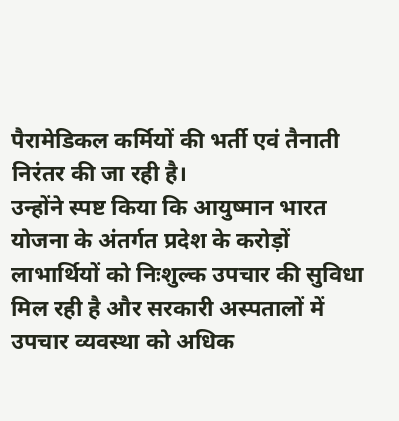पैरामेडिकल कर्मियों की भर्ती एवं तैनाती निरंतर की जा रही है।
उन्होंने स्पष्ट किया कि आयुष्मान भारत योजना के अंतर्गत प्रदेश के करोड़ों लाभार्थियों को निःशुल्क उपचार की सुविधा मिल रही है और सरकारी अस्पतालों में उपचार व्यवस्था को अधिक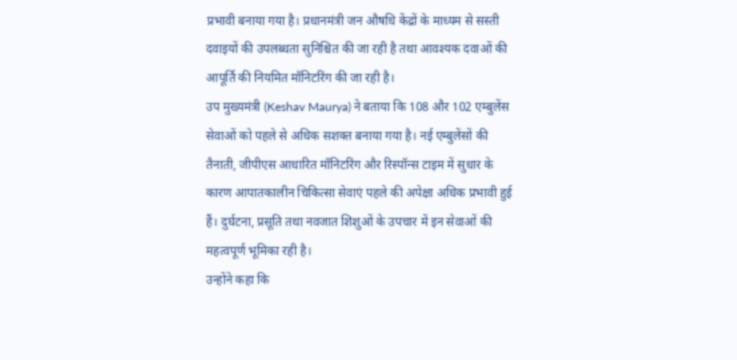प्रभावी बनाया गया है। प्रधानमंत्री जन औषधि केंद्रों के माध्यम से सस्ती दवाइयों की उपलब्धता सुनिश्चित की जा रही है तथा आवश्यक दवाओं की आपूर्ति की नियमित मॉनिटरिंग की जा रही है।
उप मुख्यमंत्री (Keshav Maurya) ने बताया कि 108 और 102 एम्बुलेंस सेवाओं को पहले से अधिक सशक्त बनाया गया है। नई एम्बुलेंसों की तैनाती, जीपीएस आधारित मॉनिटरिंग और रिस्पॉन्स टाइम में सुधार के कारण आपातकालीन चिकित्सा सेवाएं पहले की अपेक्षा अधिक प्रभावी हुई हैं। दुर्घटना, प्रसूति तथा नवजात शिशुओं के उपचार में इन सेवाओं की महत्वपूर्ण भूमिका रही है।
उन्होंने कहा कि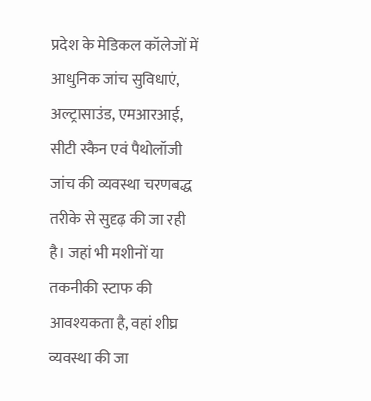प्रदेश के मेडिकल कॉलेजों में आधुनिक जांच सुविधाएं, अल्ट्रासाउंड, एमआरआई, सीटी स्कैन एवं पैथोलॉजी जांच की व्यवस्था चरणबद्ध तरीके से सुदृढ़ की जा रही है। जहां भी मशीनों या तकनीकी स्टाफ की आवश्यकता है, वहां शीघ्र व्यवस्था की जा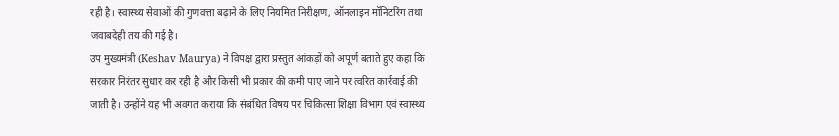रही है। स्वास्थ्य सेवाओं की गुणवत्ता बढ़ाने के लिए नियमित निरीक्षण, ऑनलाइन मॉनिटरिंग तथा जवाबदेही तय की गई है।
उप मुख्यमंत्री (Keshav Maurya) ने विपक्ष द्वारा प्रस्तुत आंकड़ों को अपूर्ण बताते हुए कहा कि सरकार निरंतर सुधार कर रही है और किसी भी प्रकार की कमी पाए जाने पर त्वरित कार्रवाई की जाती है। उन्होंने यह भी अवगत कराया कि संबंधित विषय पर चिकित्सा शिक्षा विभाग एवं स्वास्थ्य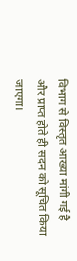विभाग से विस्तृत आख्या मांगी गई है और प्राप्त होते ही सदन को सूचित किया जाएगा।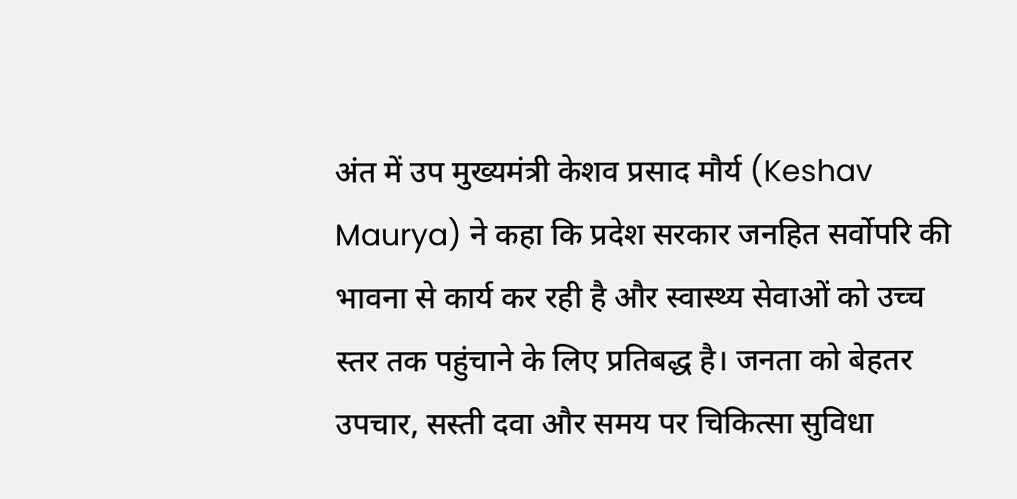अंत में उप मुख्यमंत्री केशव प्रसाद मौर्य (Keshav Maurya) ने कहा कि प्रदेश सरकार जनहित सर्वोपरि की भावना से कार्य कर रही है और स्वास्थ्य सेवाओं को उच्च स्तर तक पहुंचाने के लिए प्रतिबद्ध है। जनता को बेहतर उपचार, सस्ती दवा और समय पर चिकित्सा सुविधा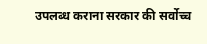उपलब्ध कराना सरकार की सर्वोच्च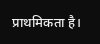प्राथमिकता है।